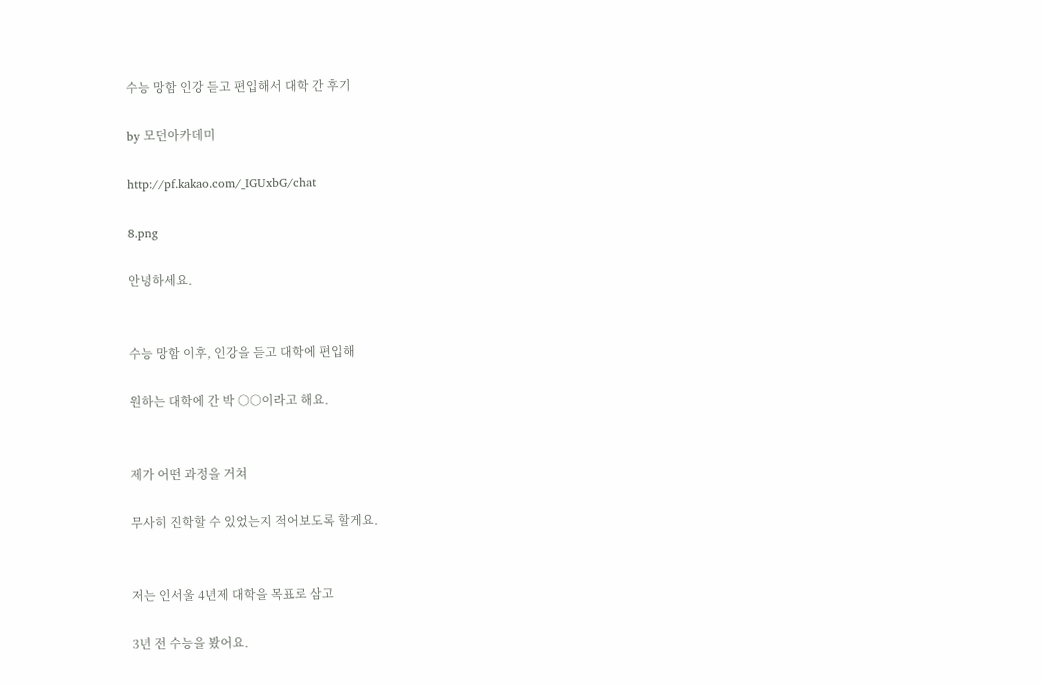수능 망함 인강 듣고 편입해서 대학 간 후기

by 모던아카데미

http://pf.kakao.com/_IGUxbG/chat

8.png

안녕하세요.


수능 망함 이후, 인강을 듣고 대학에 편입해

원하는 대학에 간 박 ○○이라고 해요.


제가 어떤 과정을 거쳐

무사히 진학할 수 있었는지 적어보도록 할게요.


저는 인서울 4년제 대학을 목표로 삼고

3년 전 수능을 봤어요.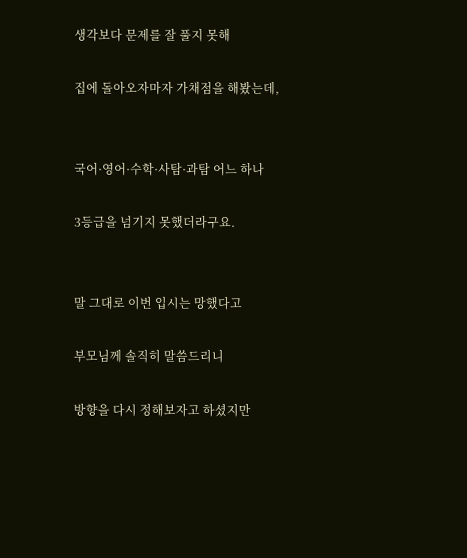생각보다 문제를 잘 풀지 못해

집에 돌아오자마자 가채점을 해봤는데,


국어·영어·수학·사탐·과탐 어느 하나

3등급을 넘기지 못했더라구요.


말 그대로 이번 입시는 망했다고

부모님께 솔직히 말씀드리니

방향을 다시 정해보자고 하셨지만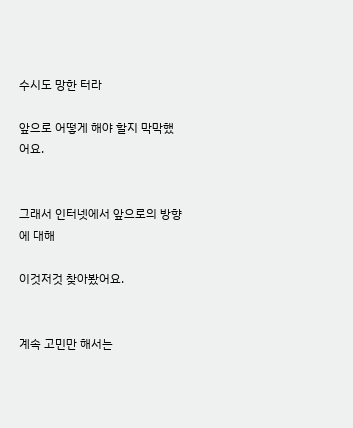수시도 망한 터라

앞으로 어떻게 해야 할지 막막했어요.


그래서 인터넷에서 앞으로의 방향에 대해

이것저것 찾아봤어요.


계속 고민만 해서는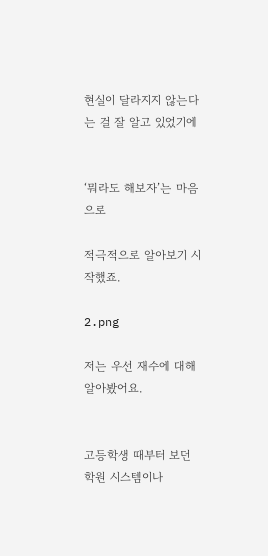현실이 달라지지 않는다는 걸 잘 알고 있었기에


‘뭐라도 해보자’는 마음으로

적극적으로 알아보기 시작했죠.

2.png

저는 우선 재수에 대해 알아봤어요.


고등학생 때부터 보던 학원 시스템이나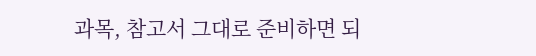과목, 참고서 그대로 준비하면 되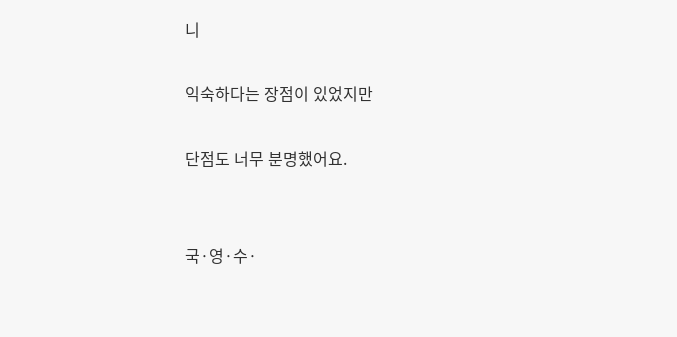니

익숙하다는 장점이 있었지만

단점도 너무 분명했어요.


국·영·수·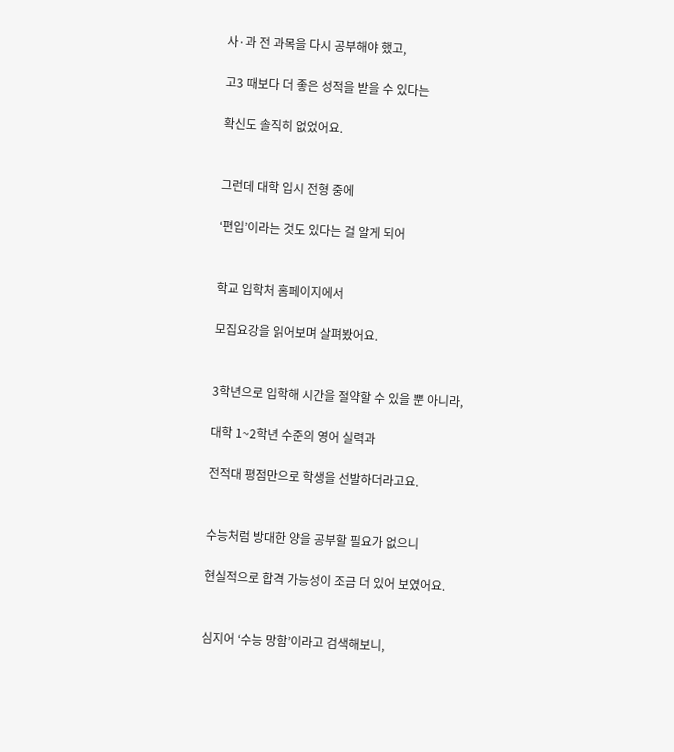사·과 전 과목을 다시 공부해야 했고,

고3 때보다 더 좋은 성적을 받을 수 있다는

확신도 솔직히 없었어요.


그런데 대학 입시 전형 중에

‘편입’이라는 것도 있다는 걸 알게 되어


학교 입학처 홈페이지에서

모집요강을 읽어보며 살펴봤어요.


3학년으로 입학해 시간을 절약할 수 있을 뿐 아니라,

대학 1~2학년 수준의 영어 실력과

전적대 평점만으로 학생을 선발하더라고요.


수능처럼 방대한 양을 공부할 필요가 없으니

현실적으로 합격 가능성이 조금 더 있어 보였어요.


심지어 ‘수능 망함’이라고 검색해보니,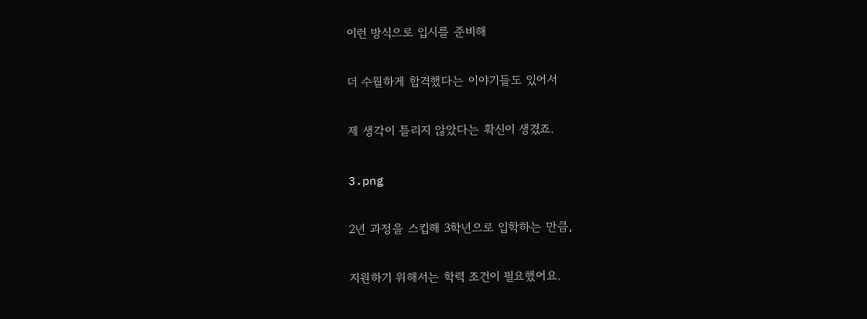이런 방식으로 입시를 준비해

더 수월하게 합격했다는 이야기들도 있어서

제 생각이 틀리지 않았다는 확신이 생겼죠.

3.png

2년 과정을 스킵해 3학년으로 입학하는 만큼,

지원하기 위해서는 학력 조건이 필요했어요.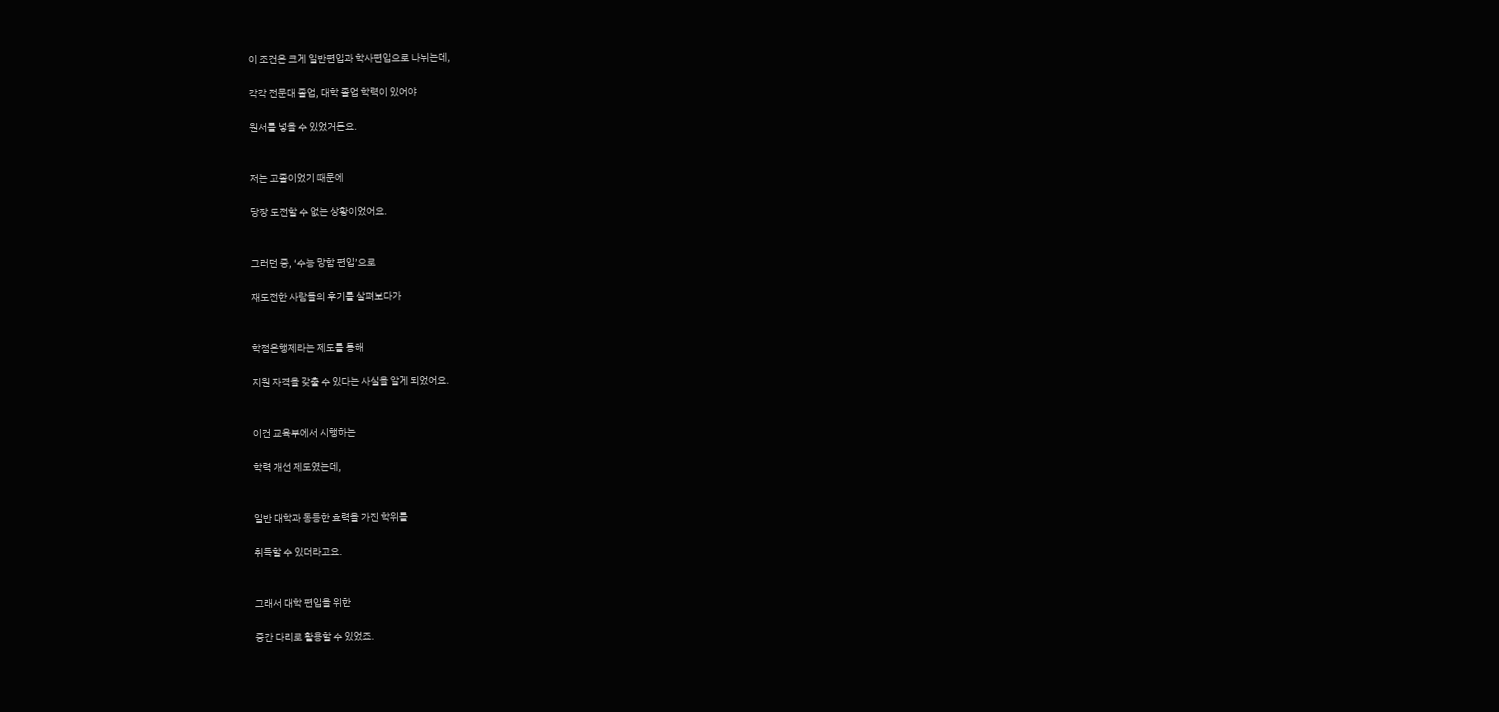이 조건은 크게 일반편입과 학사편입으로 나뉘는데,

각각 전문대 졸업, 대학 졸업 학력이 있어야

원서를 넣을 수 있었거든요.


저는 고졸이었기 때문에

당장 도전할 수 없는 상황이었어요.


그러던 중, ‘수능 망함 편입’으로

재도전한 사람들의 후기를 살펴보다가


학점은행제라는 제도를 통해

지원 자격을 갖출 수 있다는 사실을 알게 되었어요.


이건 교육부에서 시행하는

학력 개선 제도였는데,


일반 대학과 동등한 효력을 가진 학위를

취득할 수 있더라고요.


그래서 대학 편입을 위한

중간 다리로 활용할 수 있었죠.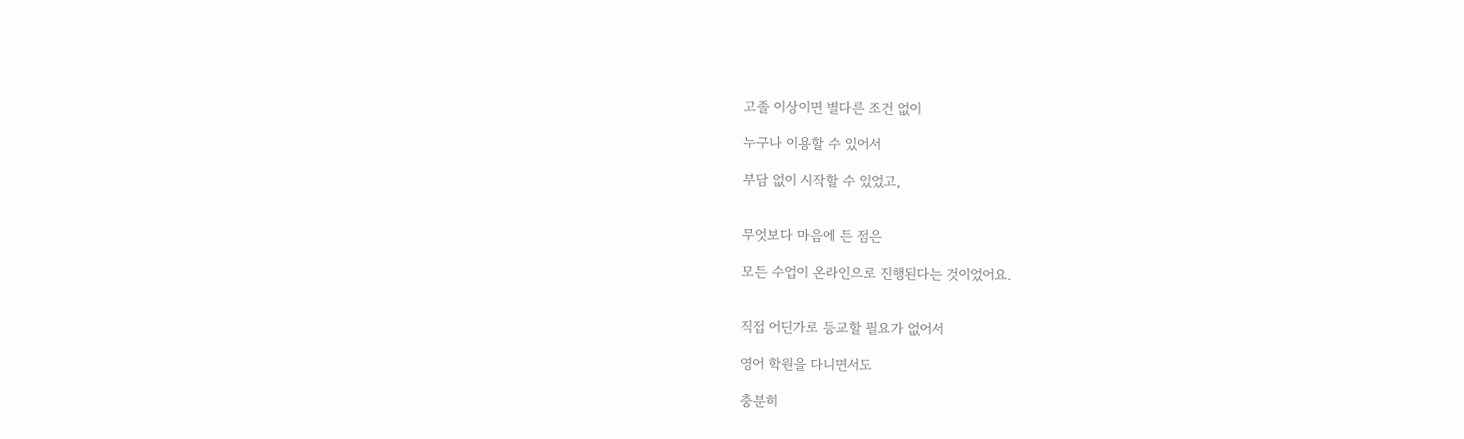고졸 이상이면 별다른 조건 없이

누구나 이용할 수 있어서

부담 없이 시작할 수 있었고,


무엇보다 마음에 든 점은

모든 수업이 온라인으로 진행된다는 것이었어요.


직접 어딘가로 등교할 필요가 없어서

영어 학원을 다니면서도

충분히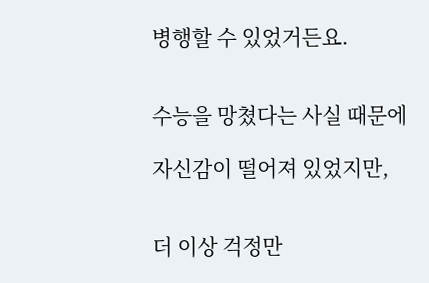병행할 수 있었거든요.


수능을 망쳤다는 사실 때문에

자신감이 떨어져 있었지만,


더 이상 걱정만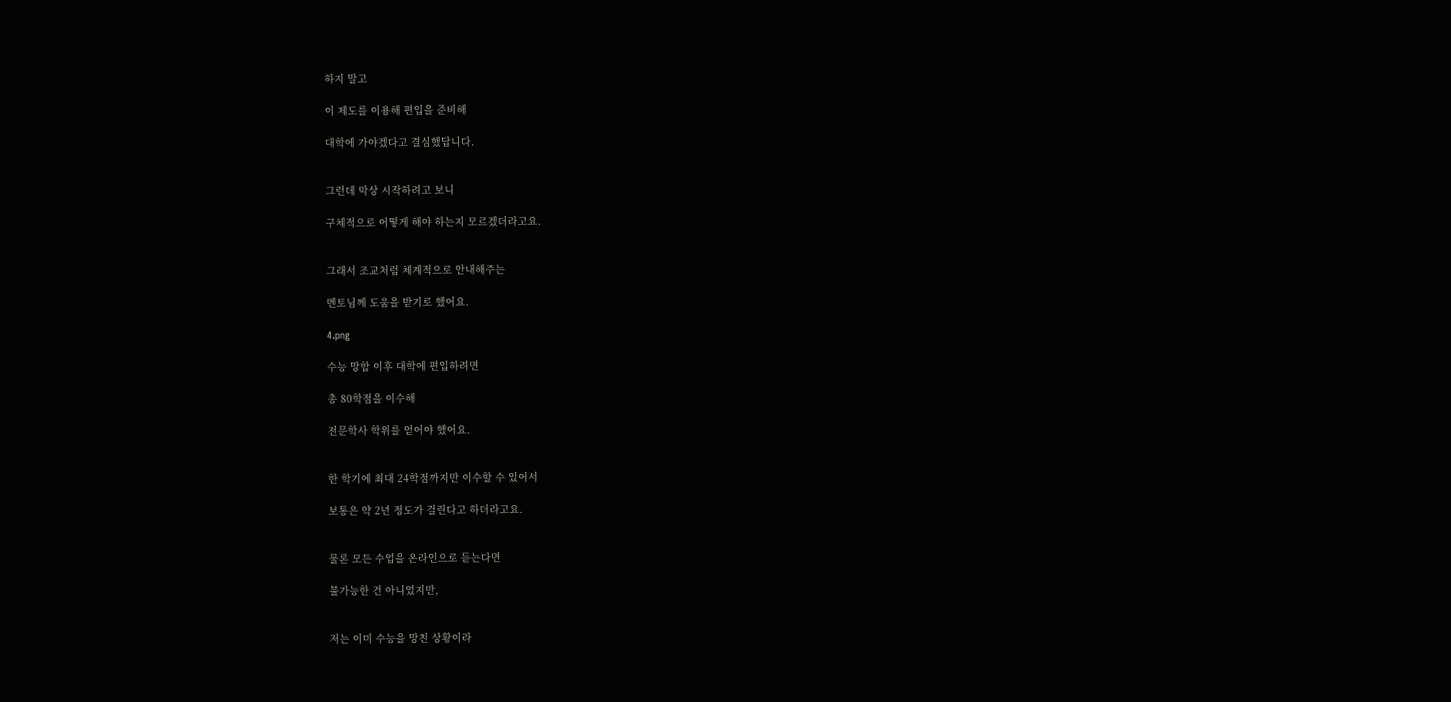하지 말고

이 제도를 이용해 편입을 준비해

대학에 가야겠다고 결심했답니다.


그런데 막상 시작하려고 보니

구체적으로 어떻게 해야 하는지 모르겠더라고요.


그래서 조교처럼 체계적으로 안내해주는

멘토님께 도움을 받기로 했어요.

4.png

수능 망함 이후 대학에 편입하려면

총 80학점을 이수해

전문학사 학위를 얻어야 했어요.


한 학기에 최대 24학점까지만 이수할 수 있어서

보통은 약 2년 정도가 걸린다고 하더라고요.


물론 모든 수업을 온라인으로 듣는다면

불가능한 건 아니었지만,


저는 이미 수능을 망친 상황이라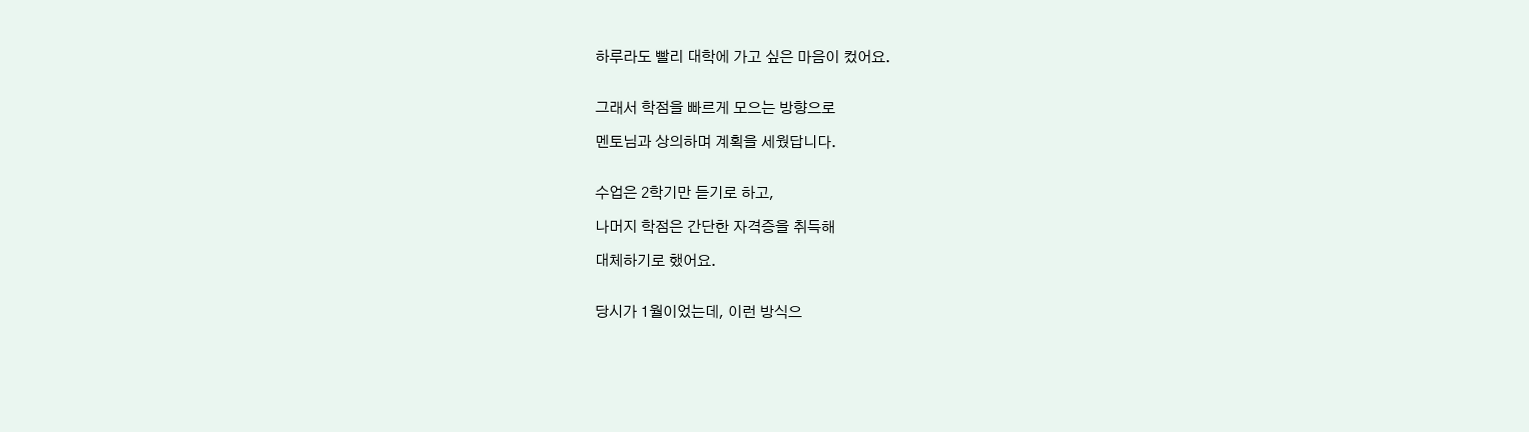하루라도 빨리 대학에 가고 싶은 마음이 컸어요.


그래서 학점을 빠르게 모으는 방향으로

멘토님과 상의하며 계획을 세웠답니다.


수업은 2학기만 듣기로 하고,

나머지 학점은 간단한 자격증을 취득해

대체하기로 했어요.


당시가 1월이었는데, 이런 방식으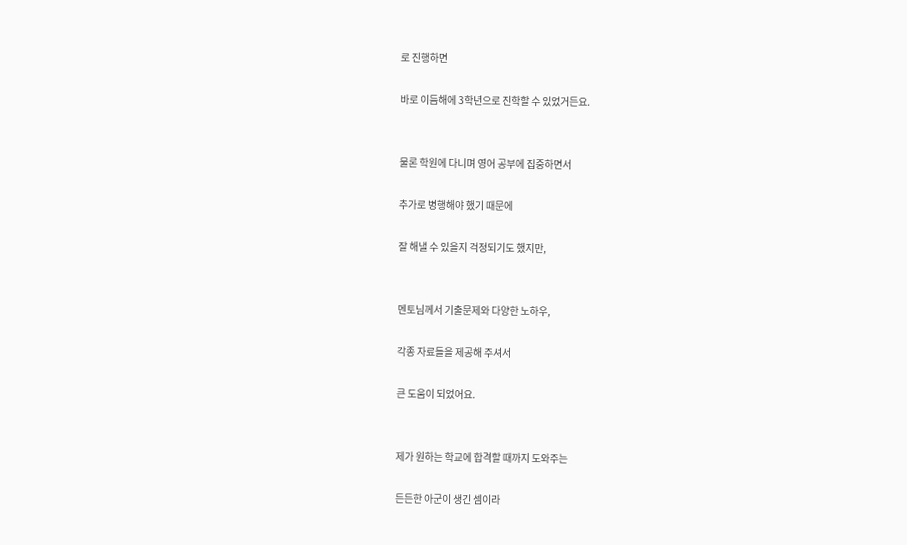로 진행하면

바로 이듬해에 3학년으로 진학할 수 있었거든요.


물론 학원에 다니며 영어 공부에 집중하면서

추가로 병행해야 했기 때문에

잘 해낼 수 있을지 걱정되기도 했지만,


멘토님께서 기출문제와 다양한 노하우,

각종 자료들을 제공해 주셔서

큰 도움이 되었어요.


제가 원하는 학교에 합격할 때까지 도와주는

든든한 아군이 생긴 셈이라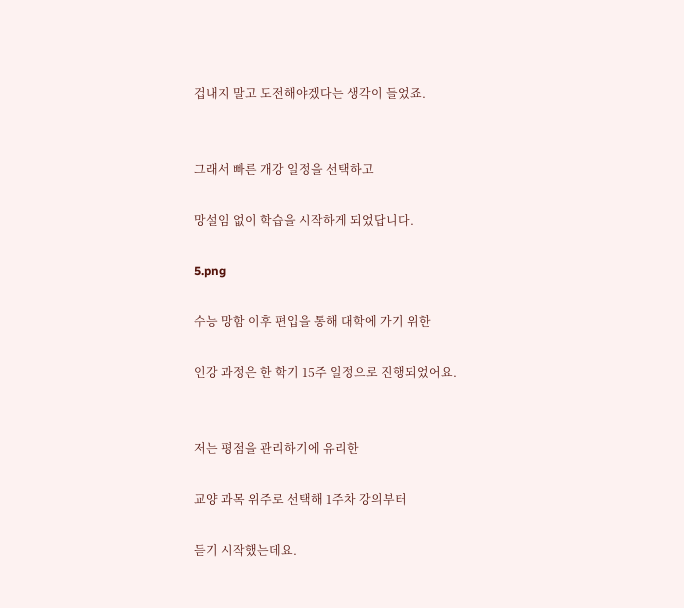겁내지 말고 도전해야겠다는 생각이 들었죠.


그래서 빠른 개강 일정을 선택하고

망설임 없이 학습을 시작하게 되었답니다.

5.png

수능 망함 이후 편입을 통해 대학에 가기 위한

인강 과정은 한 학기 15주 일정으로 진행되었어요.


저는 평점을 관리하기에 유리한

교양 과목 위주로 선택해 1주차 강의부터

듣기 시작했는데요.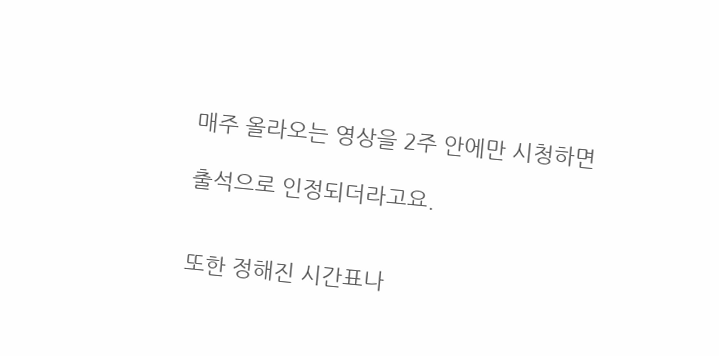매주 올라오는 영상을 2주 안에만 시청하면

출석으로 인정되더라고요.


또한 정해진 시간표나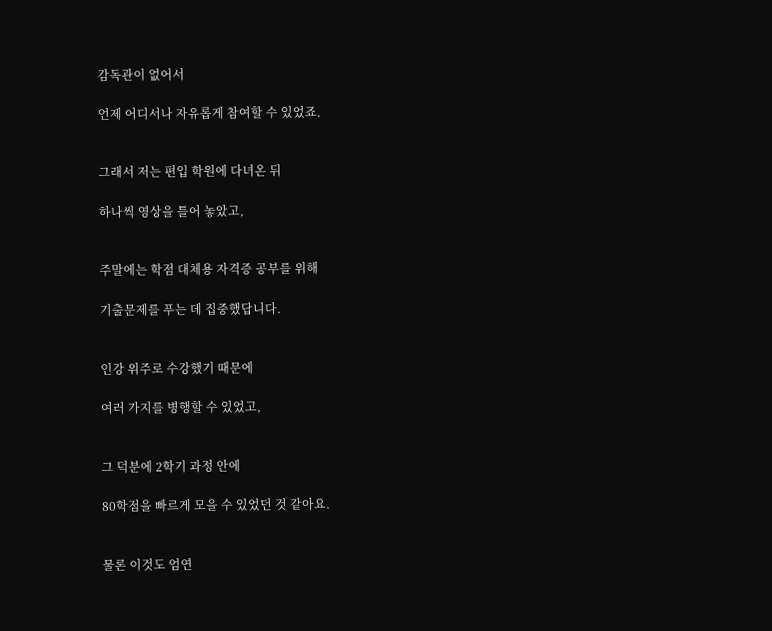감독관이 없어서

언제 어디서나 자유롭게 참여할 수 있었죠.


그래서 저는 편입 학원에 다녀온 뒤

하나씩 영상을 틀어 놓았고,


주말에는 학점 대체용 자격증 공부를 위해

기출문제를 푸는 데 집중했답니다.


인강 위주로 수강했기 때문에

여러 가지를 병행할 수 있었고,


그 덕분에 2학기 과정 안에

80학점을 빠르게 모을 수 있었던 것 같아요.


물론 이것도 엄연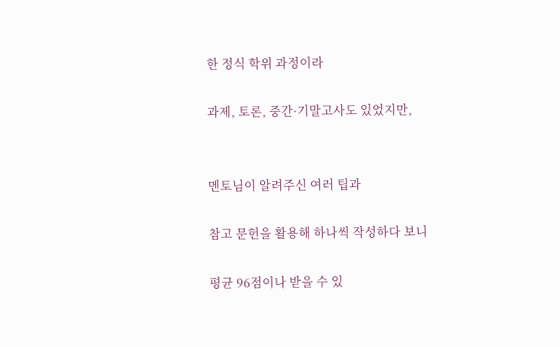한 정식 학위 과정이라

과제, 토론, 중간·기말고사도 있었지만,


멘토님이 알려주신 여러 팁과

참고 문헌을 활용해 하나씩 작성하다 보니

평균 96점이나 받을 수 있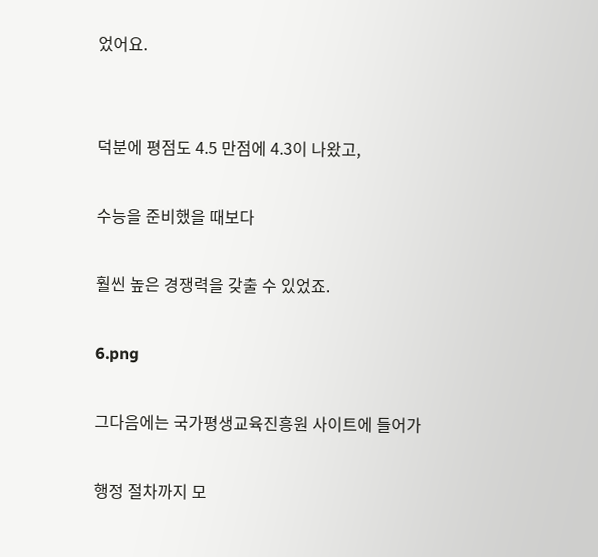었어요.


덕분에 평점도 4.5 만점에 4.3이 나왔고,

수능을 준비했을 때보다

훨씬 높은 경쟁력을 갖출 수 있었죠.

6.png

그다음에는 국가평생교육진흥원 사이트에 들어가

행정 절차까지 모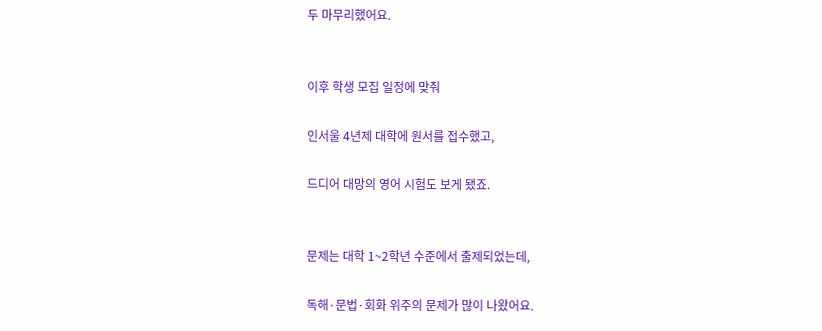두 마무리했어요.


이후 학생 모집 일정에 맞춰

인서울 4년제 대학에 원서를 접수했고,

드디어 대망의 영어 시험도 보게 됐죠.


문제는 대학 1~2학년 수준에서 출제되었는데,

독해·문법·회화 위주의 문제가 많이 나왔어요.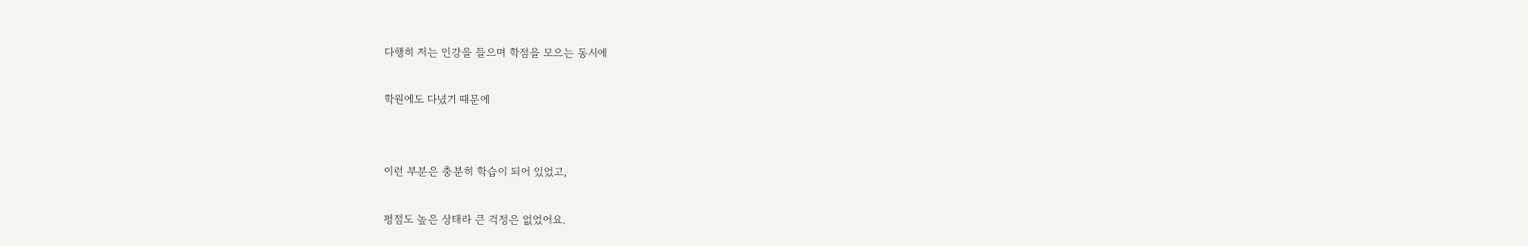다행히 저는 인강을 들으며 학점을 모으는 동시에

학원에도 다녔기 때문에


이런 부분은 충분히 학습이 되어 있었고,

평점도 높은 상태라 큰 걱정은 없었어요.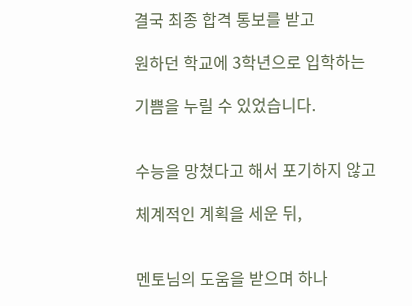결국 최종 합격 통보를 받고

원하던 학교에 3학년으로 입학하는

기쁨을 누릴 수 있었습니다.


수능을 망쳤다고 해서 포기하지 않고

체계적인 계획을 세운 뒤,


멘토님의 도움을 받으며 하나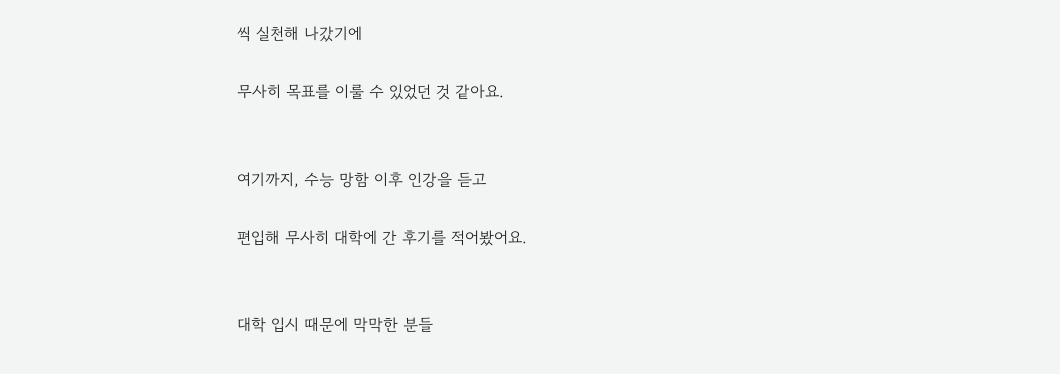씩 실천해 나갔기에

무사히 목표를 이룰 수 있었던 것 같아요.


여기까지, 수능 망함 이후 인강을 듣고

편입해 무사히 대학에 간 후기를 적어봤어요.


대학 입시 때문에 막막한 분들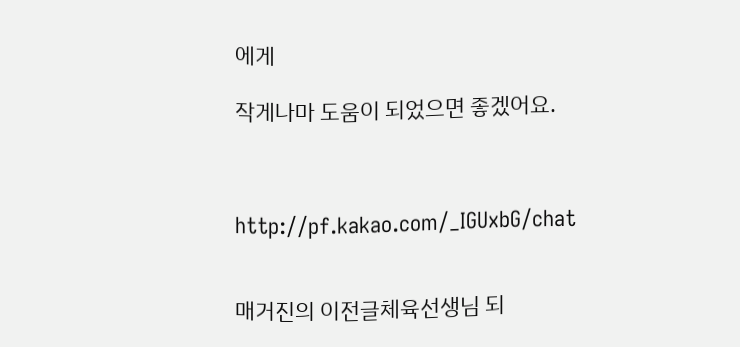에게

작게나마 도움이 되었으면 좋겠어요.



http://pf.kakao.com/_IGUxbG/chat


매거진의 이전글체육선생님 되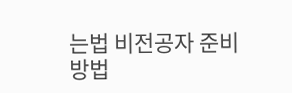는법 비전공자 준비방법